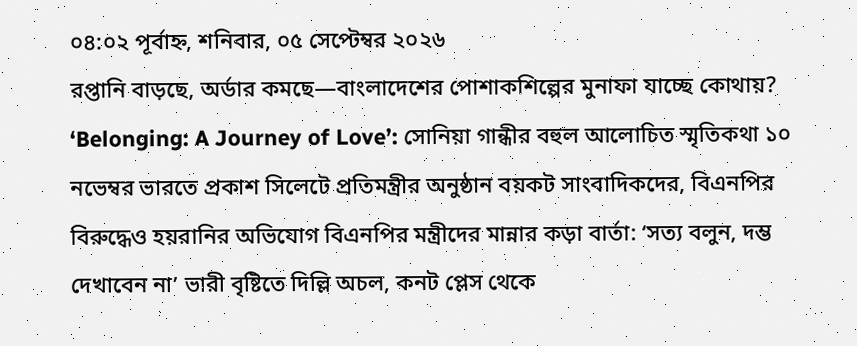০৪:০২ পূর্বাহ্ন, শনিবার, ০৫ সেপ্টেম্বর ২০২৬
রপ্তানি বাড়ছে, অর্ডার কমছে—বাংলাদেশের পোশাকশিল্পের মুনাফা যাচ্ছে কোথায়? ‘Belonging: A Journey of Love’: সোনিয়া গান্ধীর বহুল আলোচিত স্মৃতিকথা ১০ নভেম্বর ভারতে প্রকাশ সিলেটে প্রতিমন্ত্রীর অনুষ্ঠান বয়কট সাংবাদিকদের, বিএনপির বিরুদ্ধেও হয়রানির অভিযোগ বিএনপির মন্ত্রীদের মান্নার কড়া বার্তা: ‘সত্য বলুন, দম্ভ দেখাবেন না’ ভারী বৃষ্টিতে দিল্লি অচল, কনট প্লেস থেকে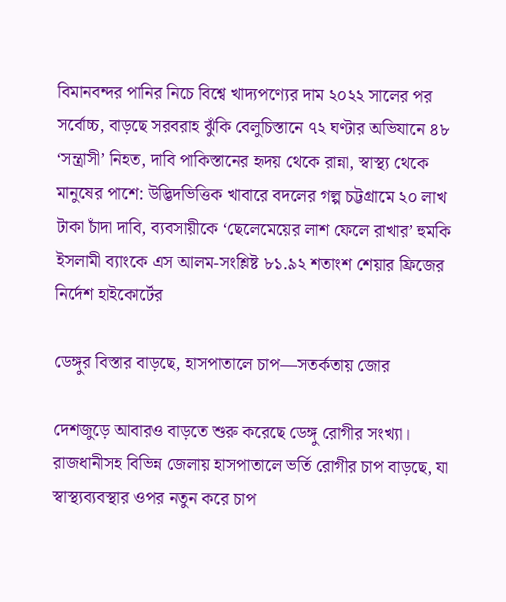বিমানবন্দর পানির নিচে বিশ্বে খাদ্যপণ্যের দাম ২০২২ সালের পর সর্বোচ্চ, বাড়ছে সরবরাহ ঝুঁকি বেলুচিস্তানে ৭২ ঘণ্টার অভিযানে ৪৮ ‘সন্ত্রাসী’ নিহত, দাবি পাকিস্তানের হৃদয় থেকে রান্না, স্বাস্থ্য থেকে মানুষের পাশে: উদ্ভিদভিত্তিক খাবারে বদলের গল্প চট্টগ্রামে ২০ লাখ টাকা চাঁদা দাবি, ব্যবসায়ীকে ‘ছেলেমেয়ের লাশ ফেলে রাখার’ হুমকি ইসলামী ব্যাংকে এস আলম-সংশ্লিষ্ট ৮১.৯২ শতাংশ শেয়ার ফ্রিজের নির্দেশ হাইকোর্টের

ডেঙ্গুর বিস্তার বাড়ছে, হাসপাতালে চাপ—সতর্কতায় জোর

দেশজুড়ে আবারও বাড়তে শুরু করেছে ডেঙ্গু রোগীর সংখ্যা। রাজধানীসহ বিভিন্ন জেলায় হাসপাতালে ভর্তি রোগীর চাপ বাড়ছে, যা স্বাস্থ্যব্যবস্থার ওপর নতুন করে চাপ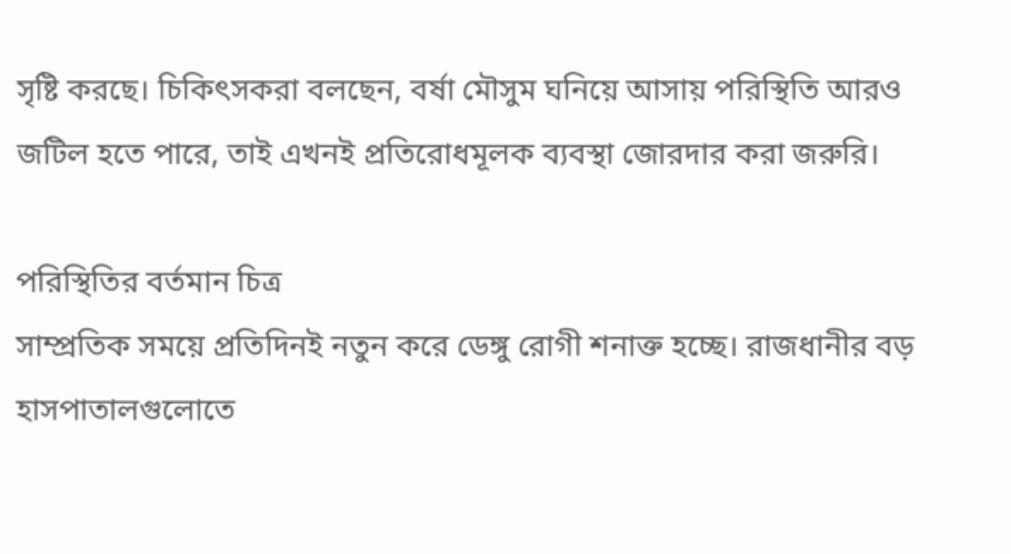সৃষ্টি করছে। চিকিৎসকরা বলছেন, বর্ষা মৌসুম ঘনিয়ে আসায় পরিস্থিতি আরও জটিল হতে পারে, তাই এখনই প্রতিরোধমূলক ব্যবস্থা জোরদার করা জরুরি।

পরিস্থিতির বর্তমান চিত্র
সাম্প্রতিক সময়ে প্রতিদিনই নতুন করে ডেঙ্গু রোগী শনাক্ত হচ্ছে। রাজধানীর বড় হাসপাতালগুলোতে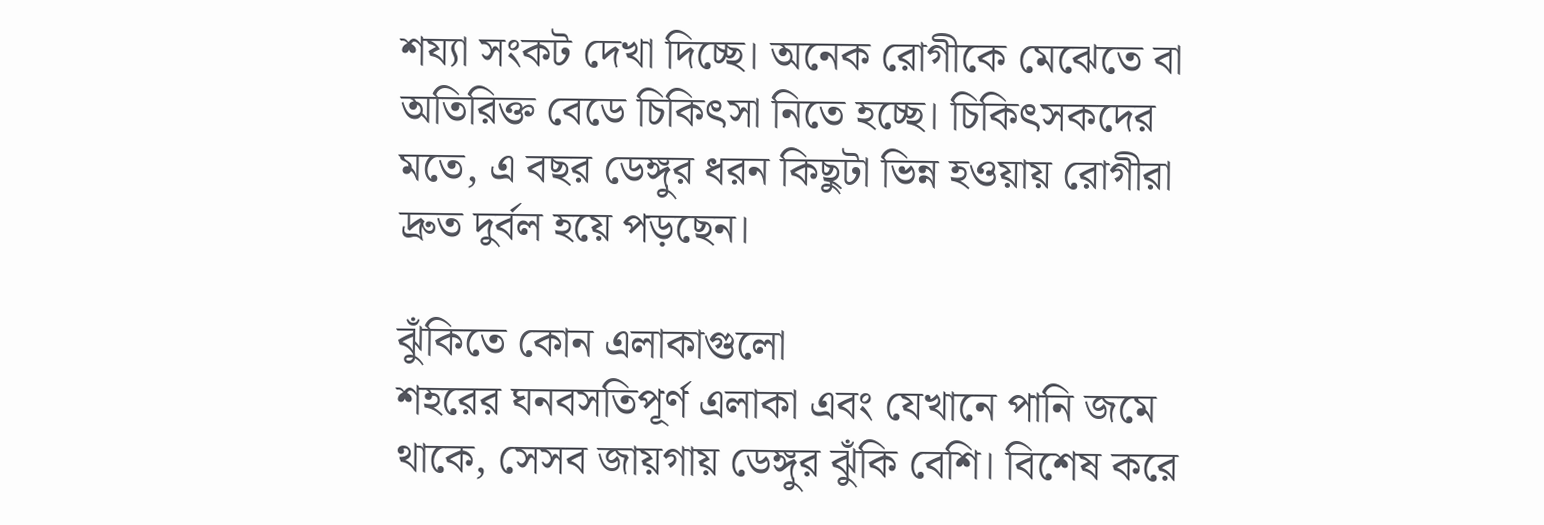শয্যা সংকট দেখা দিচ্ছে। অনেক রোগীকে মেঝেতে বা অতিরিক্ত বেডে চিকিৎসা নিতে হচ্ছে। চিকিৎসকদের মতে, এ বছর ডেঙ্গুর ধরন কিছুটা ভিন্ন হওয়ায় রোগীরা দ্রুত দুর্বল হয়ে পড়ছেন।

ঝুঁকিতে কোন এলাকাগুলো
শহরের ঘনবসতিপূর্ণ এলাকা এবং যেখানে পানি জমে থাকে, সেসব জায়গায় ডেঙ্গুর ঝুঁকি বেশি। বিশেষ করে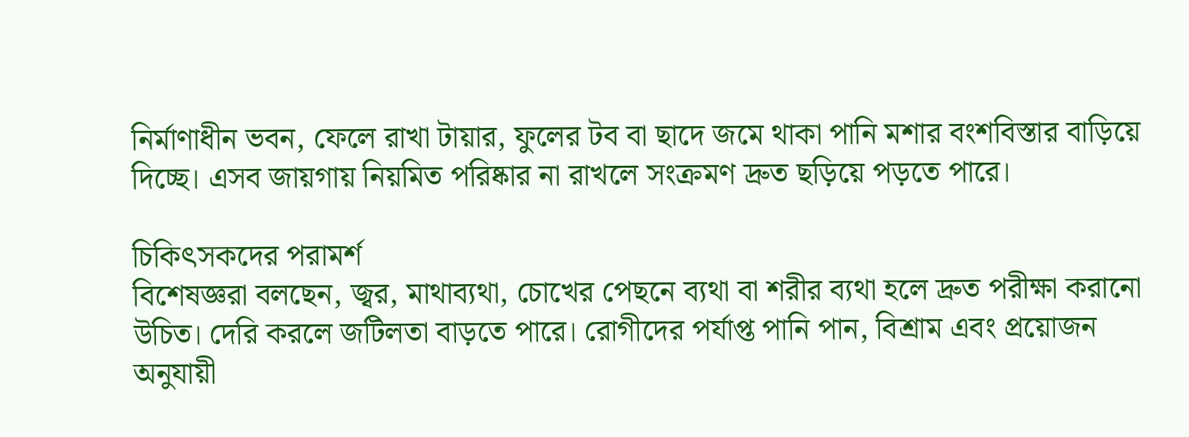নির্মাণাধীন ভবন, ফেলে রাখা টায়ার, ফুলের টব বা ছাদে জমে থাকা পানি মশার বংশবিস্তার বাড়িয়ে দিচ্ছে। এসব জায়গায় নিয়মিত পরিষ্কার না রাখলে সংক্রমণ দ্রুত ছড়িয়ে পড়তে পারে।

চিকিৎসকদের পরামর্শ
বিশেষজ্ঞরা বলছেন, জ্বর, মাথাব্যথা, চোখের পেছনে ব্যথা বা শরীর ব্যথা হলে দ্রুত পরীক্ষা করানো উচিত। দেরি করলে জটিলতা বাড়তে পারে। রোগীদের পর্যাপ্ত পানি পান, বিশ্রাম এবং প্রয়োজন অনুযায়ী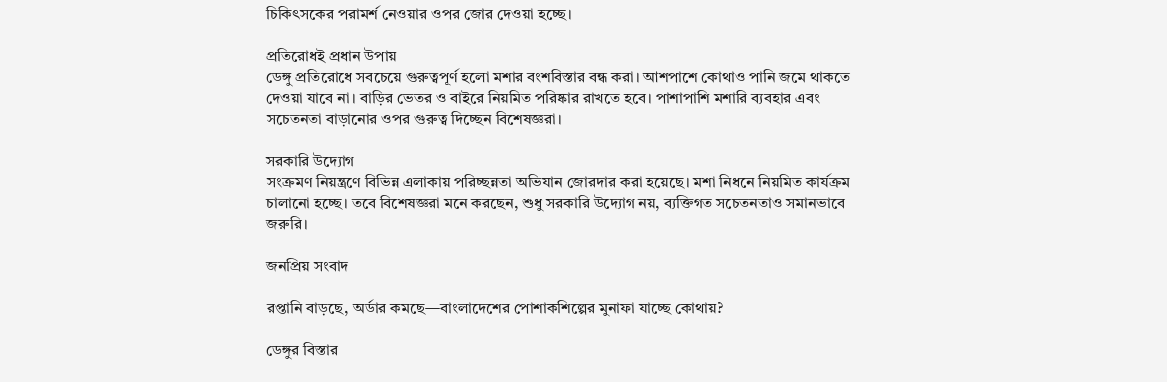চিকিৎসকের পরামর্শ নেওয়ার ওপর জোর দেওয়া হচ্ছে।

প্রতিরোধই প্রধান উপায়
ডেঙ্গু প্রতিরোধে সবচেয়ে গুরুত্বপূর্ণ হলো মশার বংশবিস্তার বন্ধ করা। আশপাশে কোথাও পানি জমে থাকতে দেওয়া যাবে না। বাড়ির ভেতর ও বাইরে নিয়মিত পরিষ্কার রাখতে হবে। পাশাপাশি মশারি ব্যবহার এবং সচেতনতা বাড়ানোর ওপর গুরুত্ব দিচ্ছেন বিশেষজ্ঞরা।

সরকারি উদ্যোগ
সংক্রমণ নিয়ন্ত্রণে বিভিন্ন এলাকায় পরিচ্ছন্নতা অভিযান জোরদার করা হয়েছে। মশা নিধনে নিয়মিত কার্যক্রম চালানো হচ্ছে। তবে বিশেষজ্ঞরা মনে করছেন, শুধু সরকারি উদ্যোগ নয়, ব্যক্তিগত সচেতনতাও সমানভাবে জরুরি।

জনপ্রিয় সংবাদ

রপ্তানি বাড়ছে, অর্ডার কমছে—বাংলাদেশের পোশাকশিল্পের মুনাফা যাচ্ছে কোথায়?

ডেঙ্গুর বিস্তার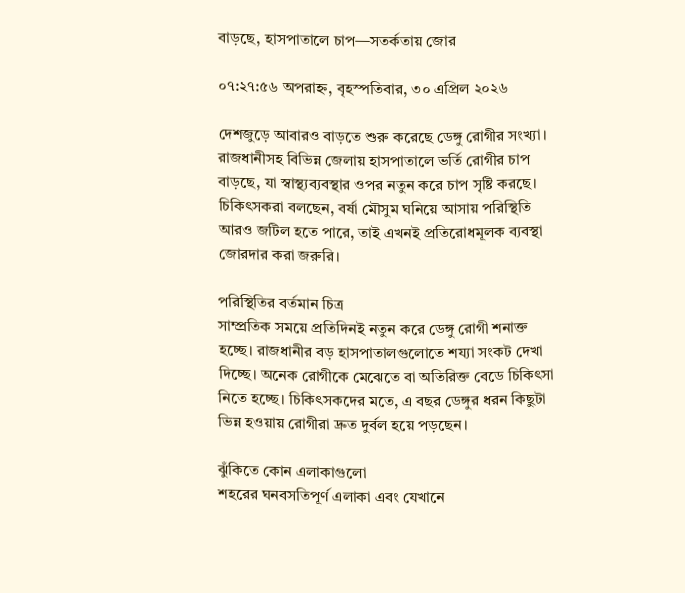বাড়ছে, হাসপাতালে চাপ—সতর্কতায় জোর

০৭:২৭:৫৬ অপরাহ্ন, বৃহস্পতিবার, ৩০ এপ্রিল ২০২৬

দেশজুড়ে আবারও বাড়তে শুরু করেছে ডেঙ্গু রোগীর সংখ্যা। রাজধানীসহ বিভিন্ন জেলায় হাসপাতালে ভর্তি রোগীর চাপ বাড়ছে, যা স্বাস্থ্যব্যবস্থার ওপর নতুন করে চাপ সৃষ্টি করছে। চিকিৎসকরা বলছেন, বর্ষা মৌসুম ঘনিয়ে আসায় পরিস্থিতি আরও জটিল হতে পারে, তাই এখনই প্রতিরোধমূলক ব্যবস্থা জোরদার করা জরুরি।

পরিস্থিতির বর্তমান চিত্র
সাম্প্রতিক সময়ে প্রতিদিনই নতুন করে ডেঙ্গু রোগী শনাক্ত হচ্ছে। রাজধানীর বড় হাসপাতালগুলোতে শয্যা সংকট দেখা দিচ্ছে। অনেক রোগীকে মেঝেতে বা অতিরিক্ত বেডে চিকিৎসা নিতে হচ্ছে। চিকিৎসকদের মতে, এ বছর ডেঙ্গুর ধরন কিছুটা ভিন্ন হওয়ায় রোগীরা দ্রুত দুর্বল হয়ে পড়ছেন।

ঝুঁকিতে কোন এলাকাগুলো
শহরের ঘনবসতিপূর্ণ এলাকা এবং যেখানে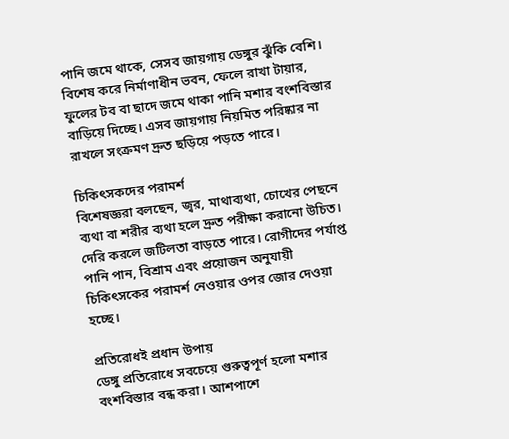পানি জমে থাকে, সেসব জায়গায় ডেঙ্গুর ঝুঁকি বেশি। বিশেষ করে নির্মাণাধীন ভবন, ফেলে রাখা টায়ার, ফুলের টব বা ছাদে জমে থাকা পানি মশার বংশবিস্তার বাড়িয়ে দিচ্ছে। এসব জায়গায় নিয়মিত পরিষ্কার না রাখলে সংক্রমণ দ্রুত ছড়িয়ে পড়তে পারে।

চিকিৎসকদের পরামর্শ
বিশেষজ্ঞরা বলছেন, জ্বর, মাথাব্যথা, চোখের পেছনে ব্যথা বা শরীর ব্যথা হলে দ্রুত পরীক্ষা করানো উচিত। দেরি করলে জটিলতা বাড়তে পারে। রোগীদের পর্যাপ্ত পানি পান, বিশ্রাম এবং প্রয়োজন অনুযায়ী চিকিৎসকের পরামর্শ নেওয়ার ওপর জোর দেওয়া হচ্ছে।

প্রতিরোধই প্রধান উপায়
ডেঙ্গু প্রতিরোধে সবচেয়ে গুরুত্বপূর্ণ হলো মশার বংশবিস্তার বন্ধ করা। আশপাশে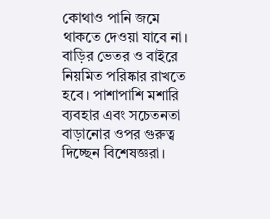কোথাও পানি জমে থাকতে দেওয়া যাবে না। বাড়ির ভেতর ও বাইরে নিয়মিত পরিষ্কার রাখতে হবে। পাশাপাশি মশারি ব্যবহার এবং সচেতনতা বাড়ানোর ওপর গুরুত্ব দিচ্ছেন বিশেষজ্ঞরা।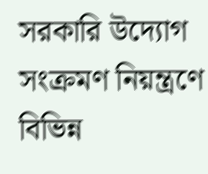সরকারি উদ্যোগ
সংক্রমণ নিয়ন্ত্রণে বিভিন্ন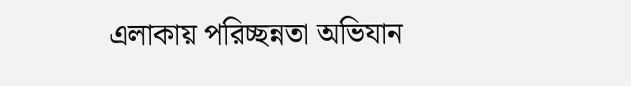এলাকায় পরিচ্ছন্নতা অভিযান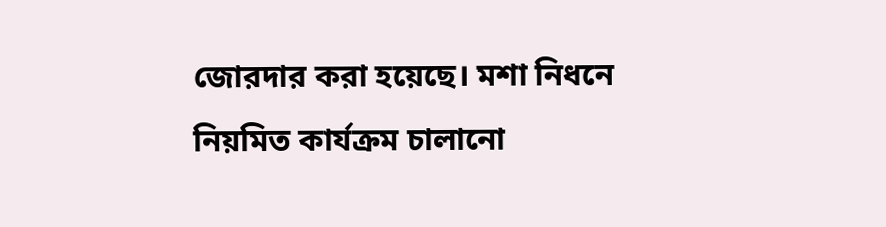জোরদার করা হয়েছে। মশা নিধনে নিয়মিত কার্যক্রম চালানো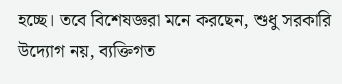হচ্ছে। তবে বিশেষজ্ঞরা মনে করছেন, শুধু সরকারি উদ্যোগ নয়, ব্যক্তিগত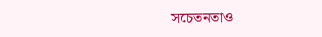সচেতনতাও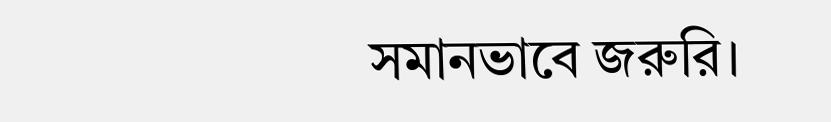সমানভাবে জরুরি।